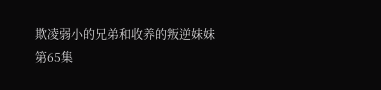欺凌弱小的兄弟和收养的叛逆妹妹
第65集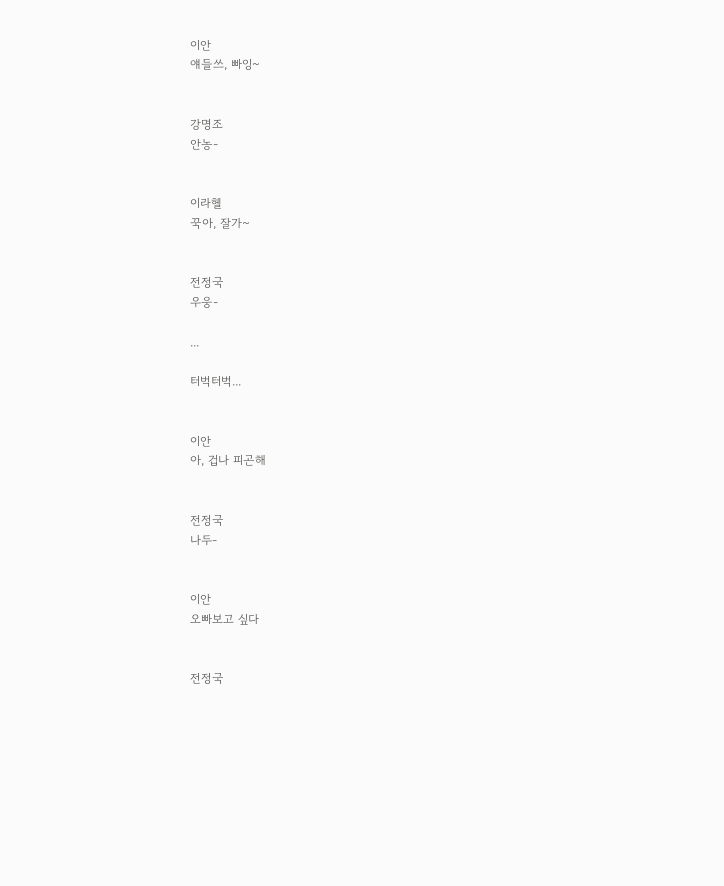이안
얘들쓰, 빠잉~


강명조
안농-


이라헬
꾹아, 잘가~


전정국
우웅-

...

터벅터벅...


이안
아, 겁나 피곤해


전정국
나두-


이안
오빠보고 싶다


전정국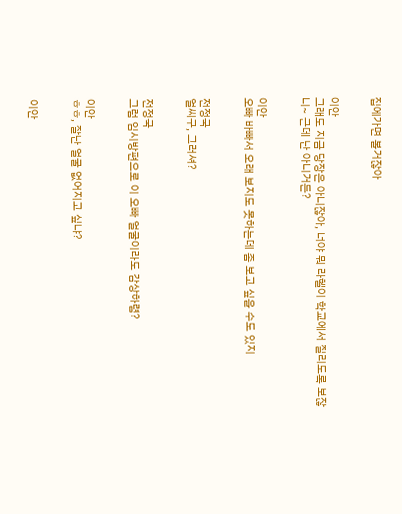집에가면 볼거잖아


이안
그래도 지금 당장은 아니잖아, 너야 뭐 라헬이 학교에서 질리도록 보잖니~ 근데 난 아니거든?


이안
오빠 바빠서 오래 보지도 못하는데 좀 보고 싶을 수도 있지


전정국
얼씨구, 그러셔?


전정국
그럼 임시방편으로 이 오빠 얼굴이라도 감상하렴?


이안
ㅎㅎ, 잘난 얼굴 없어지고 싶냐?


이안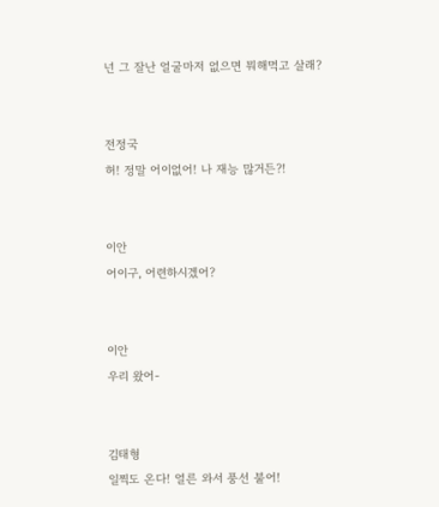넌 그 잘난 얼굴마저 없으면 뭐해먹고 살래?


전정국
허! 정말 어이없어! 나 재능 많거든?!


이안
어이구, 어련하시겠어?


이안
우리 왔어-


김태형
일찍도 온다! 얼른 와서 풍선 불어!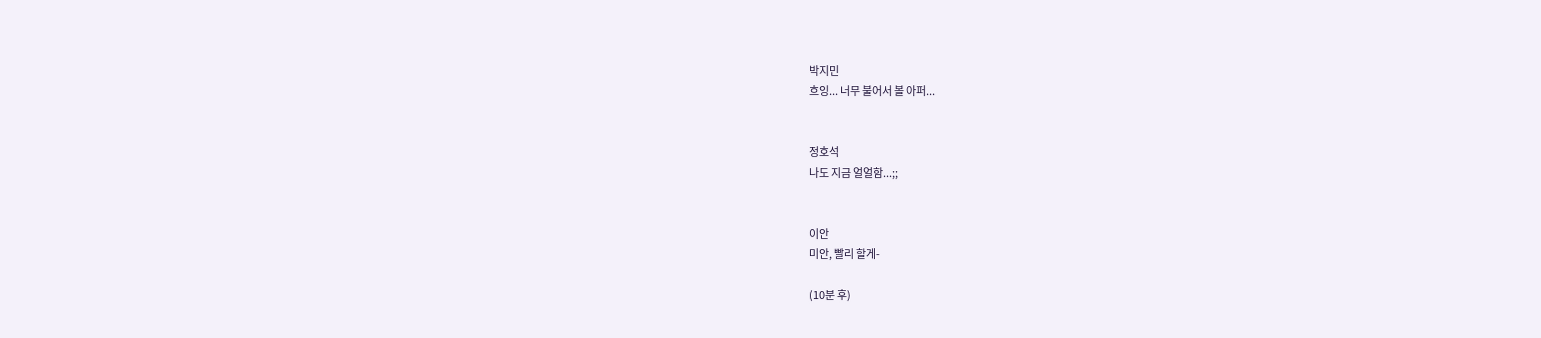박지민
흐잉... 너무 불어서 볼 아퍼...


정호석
나도 지금 얼얼함...;;


이안
미안, 빨리 할게-

(10분 후)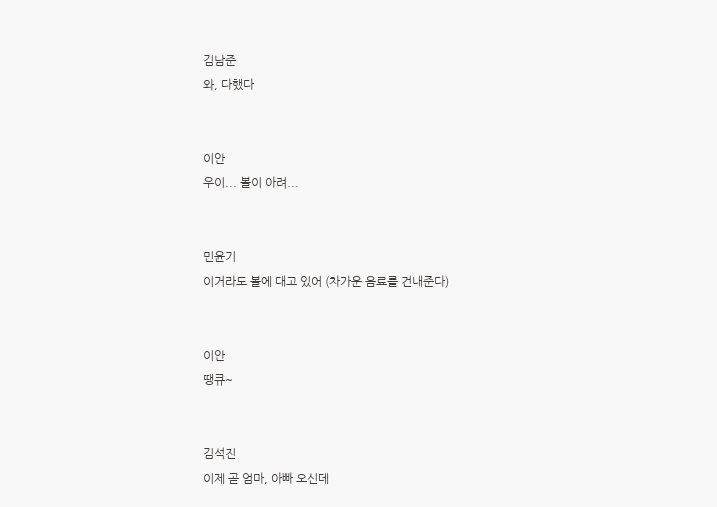김남준
와, 다했다


이안
우이... 볼이 아려...


민윤기
이거라도 볼에 대고 있어 (차가운 음료를 건내준다)


이안
땡큐~


김석진
이제 곧 엄마, 아빠 오신데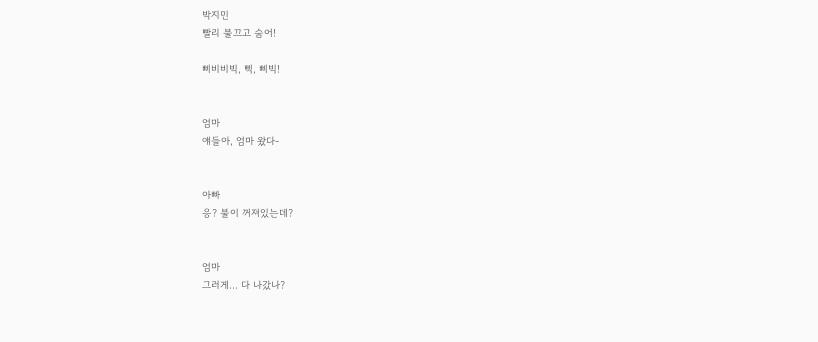박지민
빨리 불끄고 숨어!

삐비비빅, 삑, 삐빅!


엄마
얘들아, 엄마 왔다-


아빠
응? 불이 꺼져있는데?


엄마
그러게... 다 나갔나?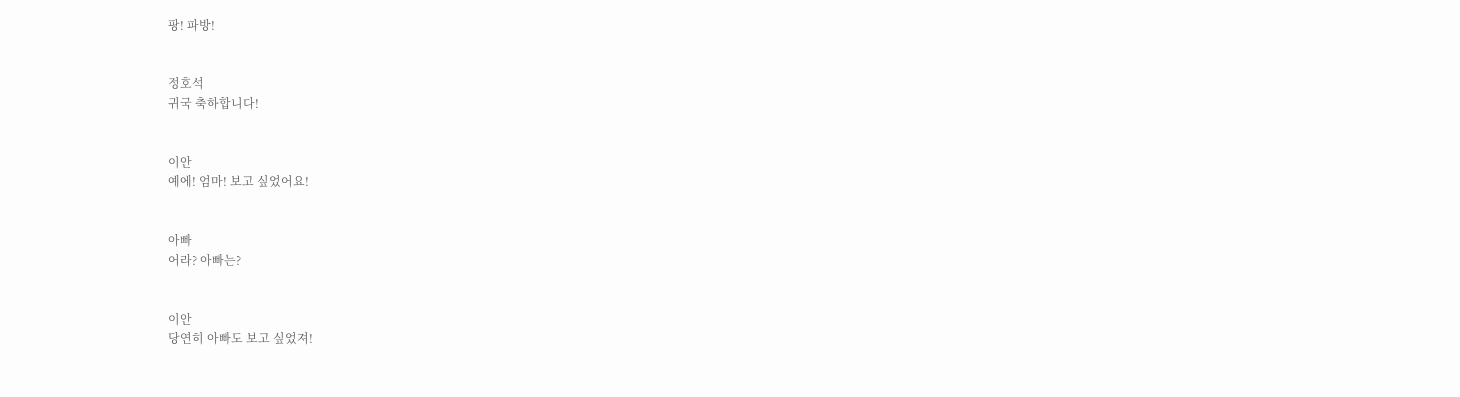팡! 파방!


정호석
귀국 축하합니다!


이안
예에! 엄마! 보고 싶었어요!


아빠
어라? 아빠는?


이안
당연히 아빠도 보고 싶었져!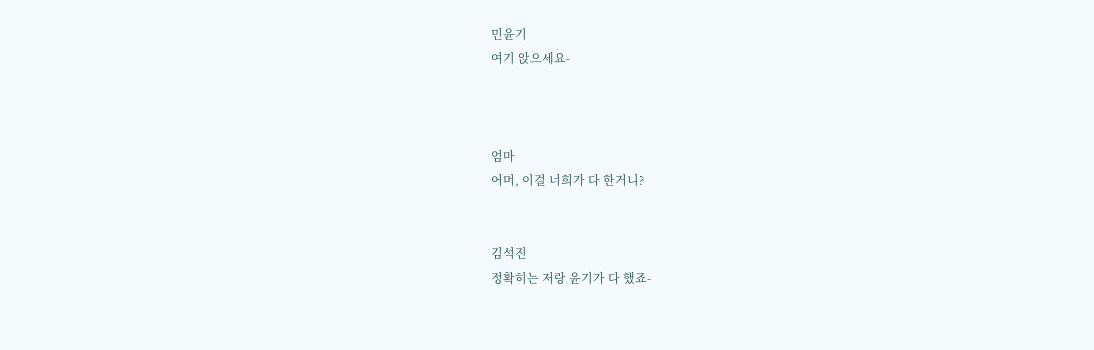민윤기
여기 앉으세요-



엄마
어머, 이걸 너희가 다 한거니?


김석진
정확히는 저랑 윤기가 다 했죠-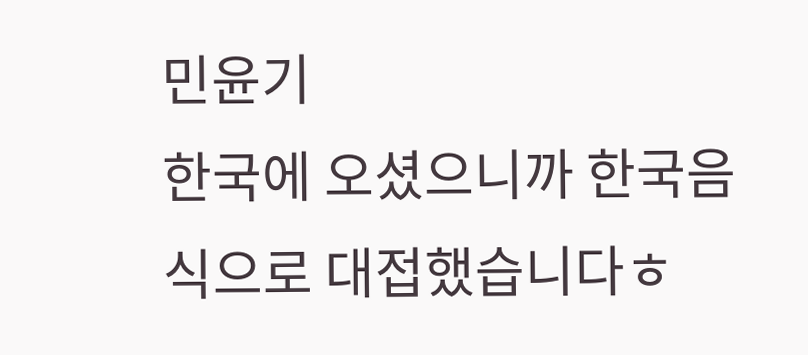민윤기
한국에 오셨으니까 한국음식으로 대접했습니다ㅎ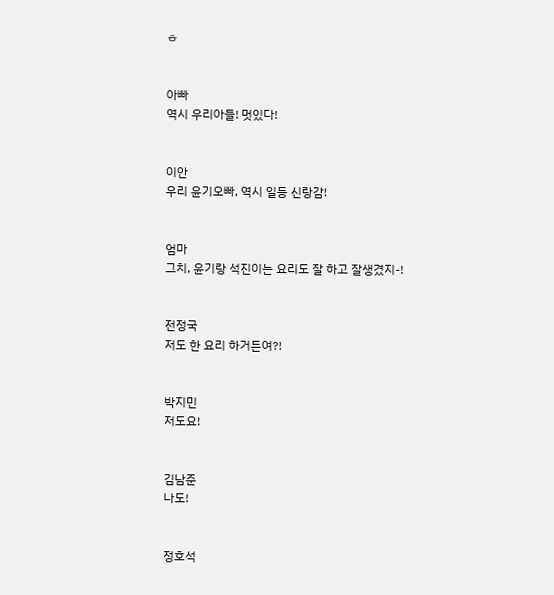ㅎ


아빠
역시 우리아들! 멋있다!


이안
우리 윤기오빠, 역시 일등 신랑감!


엄마
그치, 윤기랑 석진이는 요리도 잘 하고 잘생겼지-!


전정국
저도 한 요리 하거든여?!


박지민
저도요!


김남준
나도!


정호석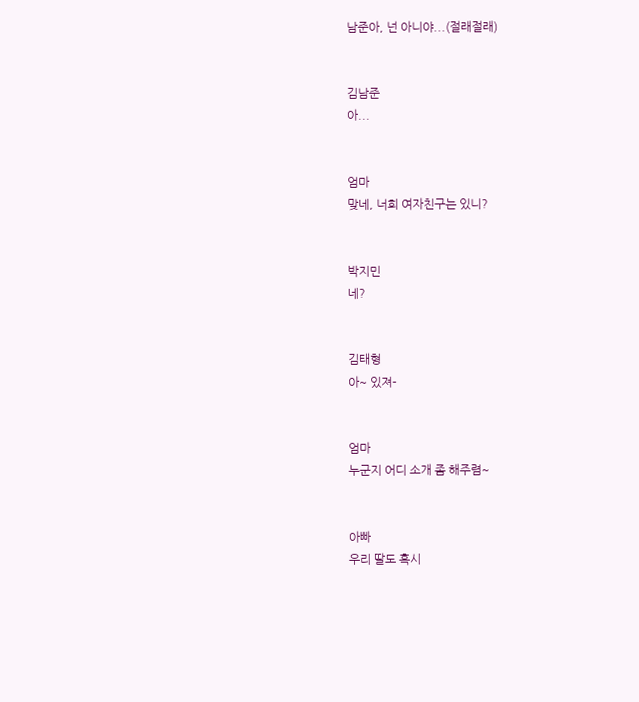남준아, 넌 아니야...(절래절래)


김남준
아...


엄마
맞네, 너희 여자친구는 있니?


박지민
네?


김태형
아~ 있져-


엄마
누군지 어디 소개 좀 해주렴~


아빠
우리 딸도 혹시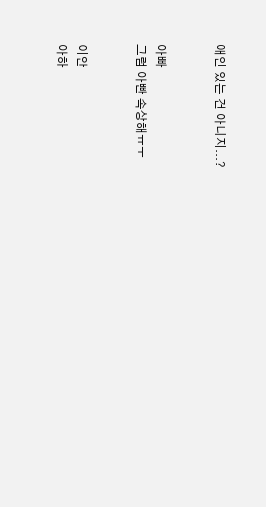애인 있는 건 아니지...?


아빠
그럼 아빤 속상해ㅠㅜ


이안
아하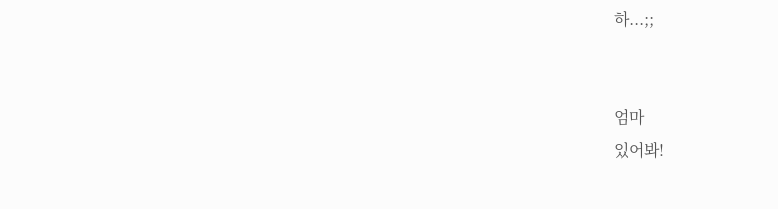하...;;


엄마
있어봐!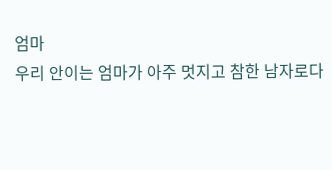엄마
우리 안이는 엄마가 아주 멋지고 참한 남자로다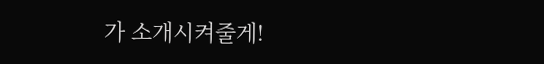가 소개시켜줄게!